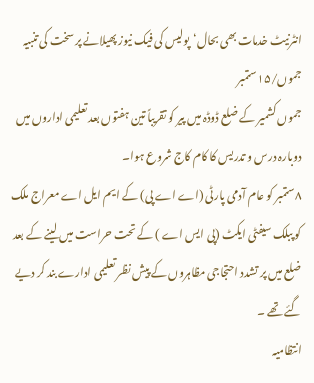انٹرنیٹ خدمات بھی بحال‘پولیس کی فیک نیوز پھیلانے پر سخت کی تنبیہ
جموں/۱۵ستمبر
جموں کشمیر کے ضلع ڈوڈہ میں پیر کو تقریباً تین ہفتوں بعد تعلیمی اداروں میں دوبارہ درس و تدریس کا کام کاج شروع ہوا۔
۸ستمبر کو عام آدمی پارٹی (اے اے پی) کے ایم ایل اے معراج ملک کو پبلک سیفٹی ایکٹ (پی ایس اے ) کے تحت حراست میں لینے کے بعد ضلع میں پر تشدد احتجاجی مظاہروں کے پیش نظر تعلیمی ادارے بند کر دیے گئے تھے ۔
انتظامیہ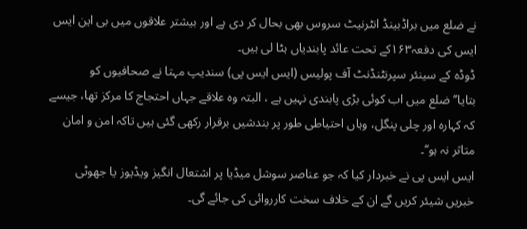نے ضلع میں براڈبینڈ انٹرنیٹ سروس بھی بحال کر دی ہے اور بیشتر علاقوں میں بی این ایس ایس کی دفعہ۱۶۳کے تحت عائد پابندیاں ہٹا لی ہیں۔
ڈوڈہ کے سینئر سپرنٹنڈنٹ آف پولیس (ایس ایس پی) سندیپ مہتا نے صحافیوں کو بتایا’’ضلع میں اب کوئی بڑی پابندی نہیں ہے ، البتہ وہ علاقے جہاں احتجاج کا مرکز تھا، جیسے کہ کہارہ اور چلی پنگل، وہاں احتیاطی طور پر بندشیں برقرار رکھی گئی ہیں تاکہ امن و امان متاثر نہ ہو‘‘۔
ایس ایس پی نے خبردار کیا کہ جو عناصر سوشل میڈیا پر اشتعال انگیز ویڈیوز یا جھوٹی خبریں شیئر کریں گے ان کے خلاف سخت کارروائی کی جائے گی۔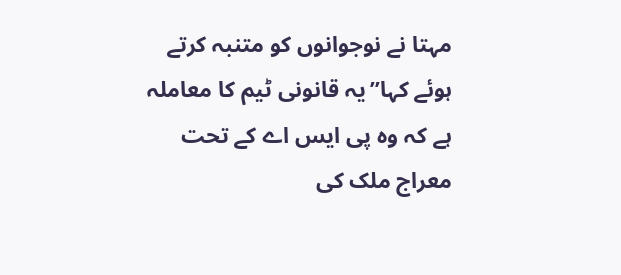مہتا نے نوجوانوں کو متنبہ کرتے ہوئے کہا’’یہ قانونی ٹیم کا معاملہ ہے کہ وہ پی ایس اے کے تحت معراج ملک کی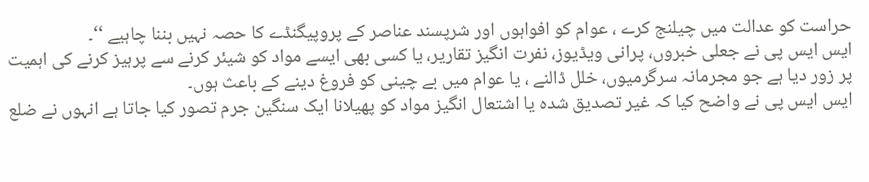حراست کو عدالت میں چیلنج کرے ، عوام کو افواہوں اور شرپسند عناصر کے پروپیگنڈے کا حصہ نہیں بننا چاہیے ‘‘۔
ایس ایس پی نے جعلی خبروں، پرانی ویڈیوز، نفرت انگیز تقاریر، یا کسی بھی ایسے مواد کو شیئر کرنے سے پرہیز کرنے کی اہمیت پر زور دیا ہے جو مجرمانہ سرگرمیوں، خلل ڈالنے ، یا عوام میں بے چینی کو فروغ دینے کے باعث ہوں۔
ایس ایس پی نے واضح کیا کہ غیر تصدیق شدہ یا اشتعال انگیز مواد کو پھیلانا ایک سنگین جرم تصور کیا جاتا ہے انہوں نے ضلع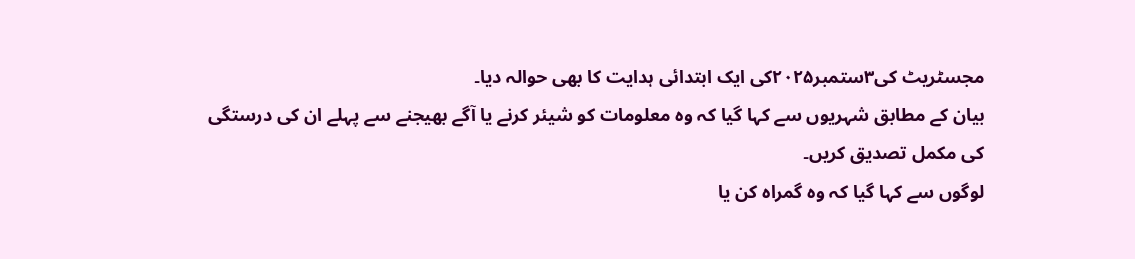مجسٹریٹ کی۳ستمبر۲۰۲۵کی ایک ابتدائی ہدایت کا بھی حوالہ دیا۔
بیان کے مطابق شہریوں سے کہا گیا کہ وہ معلومات کو شیئر کرنے یا آگے بھیجنے سے پہلے ان کی درستگی کی مکمل تصدیق کریں۔
لوگوں سے کہا گیا کہ وہ گمراہ کن یا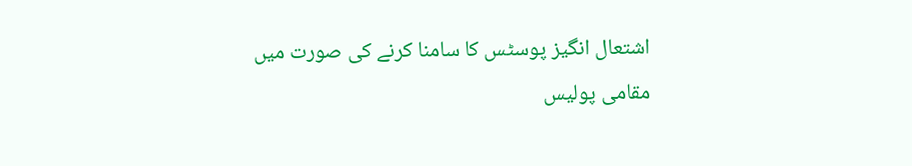اشتعال انگیز پوسٹس کا سامنا کرنے کی صورت میں مقامی پولیس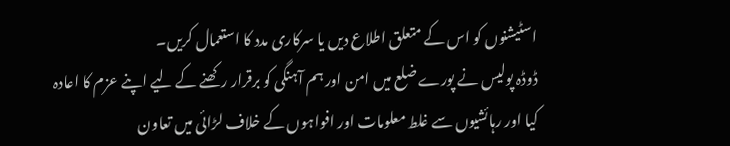اسٹیشنوں کو اس کے متعلق اطلاع دیں یا سرکاری مدد کا استعمال کریں۔
ڈوڈہ پولیس نے پورے ضلع میں امن اور ہم آہنگی کو برقرار رکھنے کے لیے اپنے عزم کا اعادہ کیا اور رہائشیوں سے غلط معلومات اور افواہوں کے خلاف لڑائی میں تعاون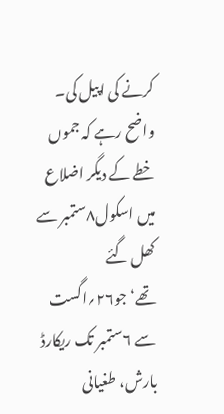کرنے کی اپیل کی۔
واضح رہے کہ جموں خطے کے دیگر اضلاع میں اسکول۸ستمبر سے کھل گئے تھے‘جو۲۶؍اگست سے ۶ستمبر تک ریکارڈ بارش، طغیانی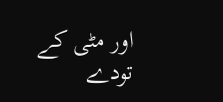اور مٹی کے تودے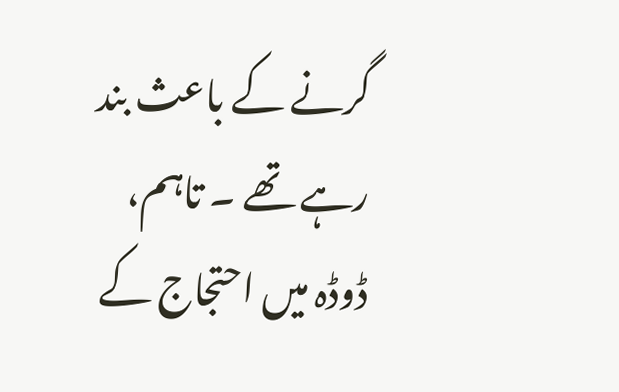گرنے کے باعث بند رہے تھے ۔ تاہم، ڈوڈہ میں احتجاج کے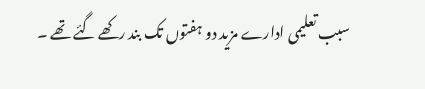سبب تعلیمی ادارے مزید دو ہفتوں تک بند رکھے گئے تھے ۔